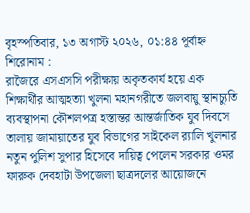বৃহস্পতিবার, ১৩ অগাস্ট ২০২৬, ০১:৪৪ পূর্বাহ্ন
শিরোনাম :
রাজৈরে এসএসসি পরীক্ষায় অকৃতকার্য হয়ে এক শিক্ষার্থীর আত্মহত্যা খুলনা মহানগরীতে জলবায়ু স্থানচ্যুতি ব্যবস্থাপনা কৌশলপত্র হস্তান্তর আন্তর্জাতিক যুব দিবসে তালায় জামায়াতের যুব বিভাগের সাইকেল র‍্যালি খুলনার নতুন পুলিশ সুপার হিসেবে দায়িত্ব পেলেন সরকার ওমর ফারুক দেবহাটা উপজেলা ছাত্রদলের আয়োজনে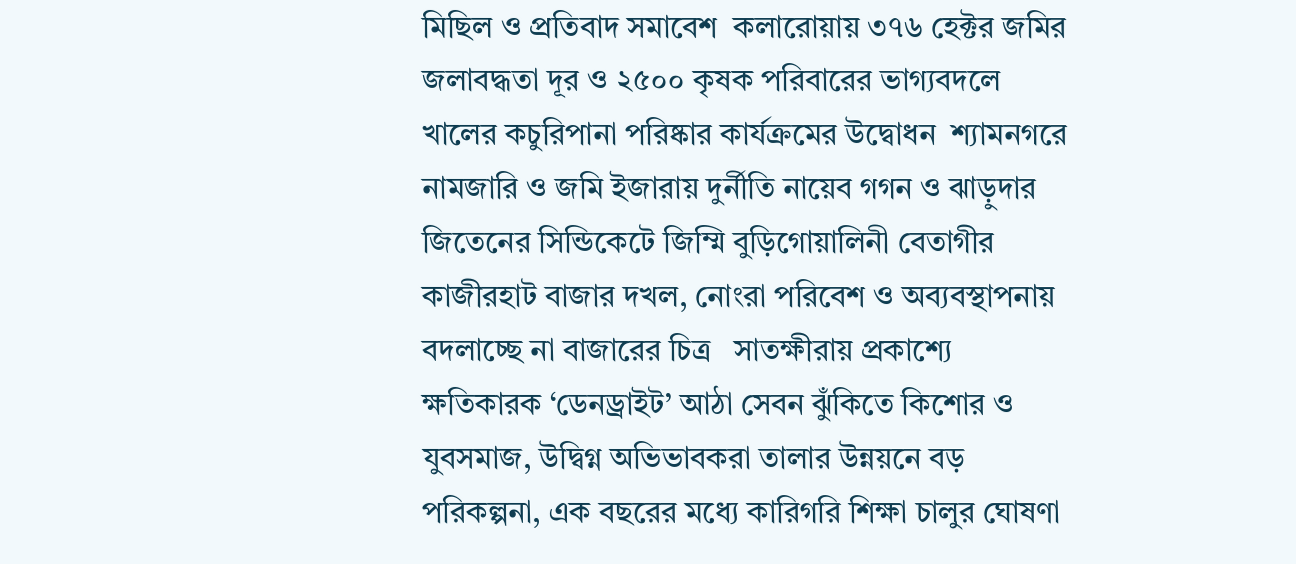মিছিল ও প্রতিবাদ সমাবেশ  কলারোয়ায় ৩৭৬ হেক্টর জমির জলাবদ্ধতা দূর ও ২৫০০ কৃষক পরিবারের ভাগ্যবদলে খালের কচুরিপানা পরিষ্কার কার্যক্রমের উদ্বোধন  শ্যামনগরে নামজারি ও জমি ইজারায় দুর্নীতি নায়েব গগন ও ঝাড়ুদার জিতেনের সিন্ডিকেটে জিম্মি বুড়িগোয়ালিনী বেতাগীর কাজীরহাট বাজার দখল, নোংরা পরিবেশ ও অব্যবস্থাপনায় বদলাচ্ছে না বাজারের চিত্র   সাতক্ষীরায় প্রকাশ্যে ক্ষতিকারক ‘ডেনড্রাইট’ আঠা সেবন ঝুঁকিতে কিশোর ও যুবসমাজ, উদ্বিগ্ন অভিভাবকরা তালার উন্নয়নে বড় পরিকল্পনা, এক বছরের মধ্যে কারিগরি শিক্ষা চালুর ঘোষণা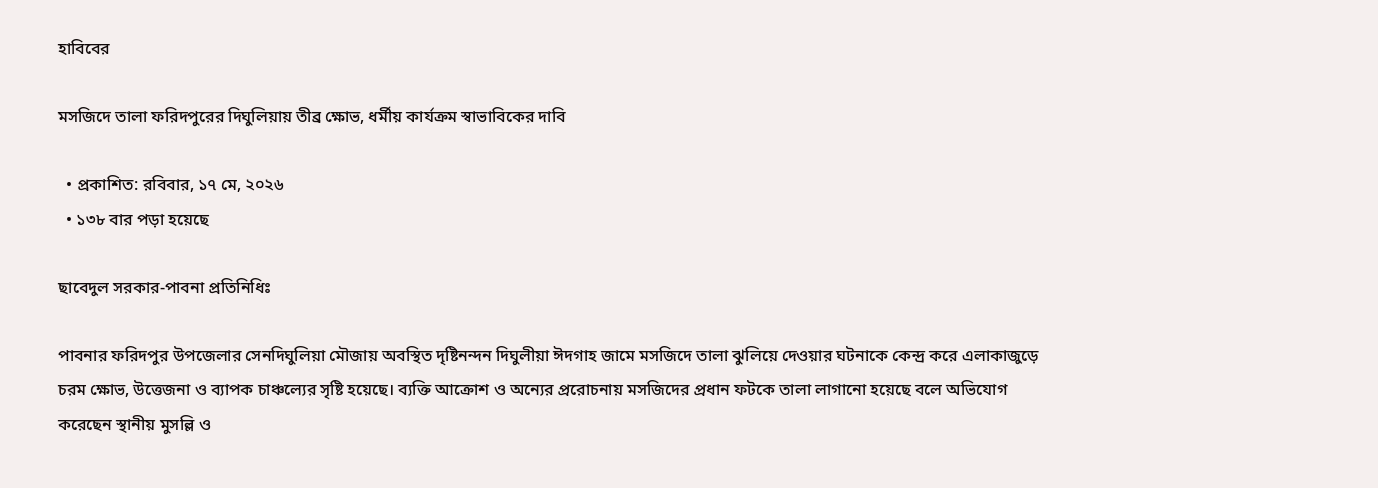হাবিবের

মসজিদে তালা ফরিদপুরের দিঘুলিয়ায় তীব্র ক্ষোভ, ধর্মীয় কার্যক্রম স্বাভাবিকের দাবি

  • প্রকাশিত: রবিবার, ১৭ মে, ২০২৬
  • ১৩৮ বার পড়া হয়েছে

ছাবেদুল সরকার-পাবনা প্রতিনিধিঃ

পাবনার ফরিদপুর উপজেলার সেনদিঘুলিয়া মৌজায় অবস্থিত দৃষ্টিনন্দন দিঘুলীয়া ঈদগাহ জামে মসজিদে তালা ঝুলিয়ে দেওয়ার ঘটনাকে কেন্দ্র করে এলাকাজুড়ে চরম ক্ষোভ, উত্তেজনা ও ব্যাপক চাঞ্চল্যের সৃষ্টি হয়েছে। ব্যক্তি আক্রোশ ও অন্যের প্ররোচনায় মসজিদের প্রধান ফটকে তালা লাগানো হয়েছে বলে অভিযোগ করেছেন স্থানীয় মুসল্লি ও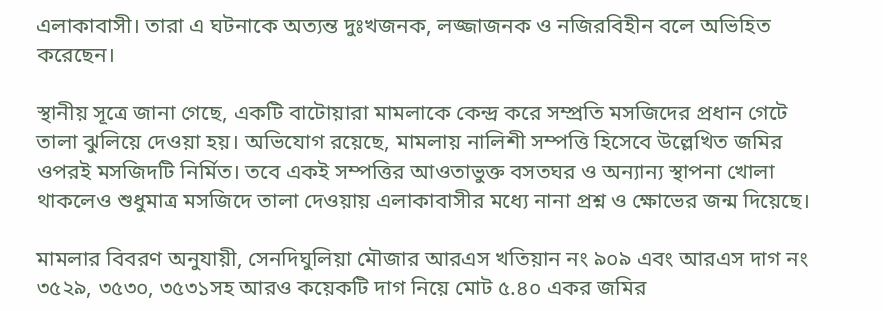এলাকাবাসী। তারা এ ঘটনাকে অত্যন্ত দুঃখজনক, লজ্জাজনক ও নজিরবিহীন বলে অভিহিত করেছেন।

স্থানীয় সূত্রে জানা গেছে, একটি বাটোয়ারা মামলাকে কেন্দ্র করে সম্প্রতি মসজিদের প্রধান গেটে তালা ঝুলিয়ে দেওয়া হয়। অভিযোগ রয়েছে, মামলায় নালিশী সম্পত্তি হিসেবে উল্লেখিত জমির ওপরই মসজিদটি নির্মিত। তবে একই সম্পত্তির আওতাভুক্ত বসতঘর ও অন্যান্য স্থাপনা খোলা থাকলেও শুধুমাত্র মসজিদে তালা দেওয়ায় এলাকাবাসীর মধ্যে নানা প্রশ্ন ও ক্ষোভের জন্ম দিয়েছে।

মামলার বিবরণ অনুযায়ী, সেনদিঘুলিয়া মৌজার আরএস খতিয়ান নং ৯০৯ এবং আরএস দাগ নং ৩৫২৯, ৩৫৩০, ৩৫৩১সহ আরও কয়েকটি দাগ নিয়ে মোট ৫.৪০ একর জমির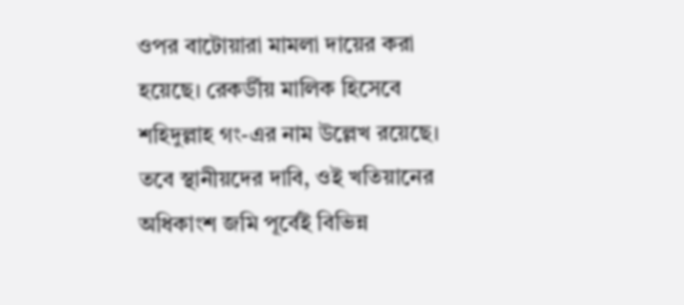ওপর বাটোয়ারা মামলা দায়ের করা হয়েছে। রেকর্ডীয় মালিক হিসেবে শহিদুল্লাহ গং-এর নাম উল্লেখ রয়েছে। তবে স্থানীয়দের দাবি, ওই খতিয়ানের অধিকাংশ জমি পূর্বেই বিভিন্ন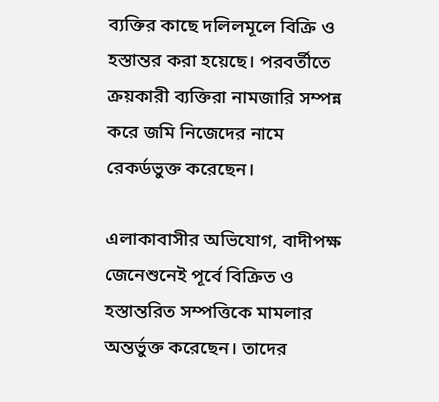ব্যক্তির কাছে দলিলমূলে বিক্রি ও হস্তান্তর করা হয়েছে। পরবর্তীতে ক্রয়কারী ব্যক্তিরা নামজারি সম্পন্ন করে জমি নিজেদের নামে রেকর্ডভুক্ত করেছেন।

এলাকাবাসীর অভিযোগ, বাদীপক্ষ জেনেশুনেই পূর্বে বিক্রিত ও হস্তান্তরিত সম্পত্তিকে মামলার অন্তর্ভুক্ত করেছেন। তাদের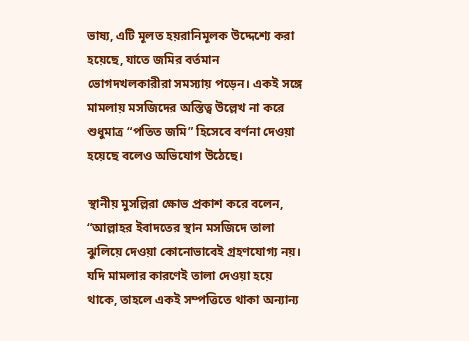ভাষ্য, এটি মূলত হয়রানিমূলক উদ্দেশ্যে করা হয়েছে, যাতে জমির বর্তমান ভোগদখলকারীরা সমস্যায় পড়েন। একই সঙ্গে মামলায় মসজিদের অস্তিত্ব উল্লেখ না করে শুধুমাত্র “পতিত জমি” হিসেবে বর্ণনা দেওয়া হয়েছে বলেও অভিযোগ উঠেছে।

স্থানীয় মুসল্লিরা ক্ষোভ প্রকাশ করে বলেন, “আল্লাহর ইবাদতের স্থান মসজিদে তালা ঝুলিয়ে দেওয়া কোনোভাবেই গ্রহণযোগ্য নয়। যদি মামলার কারণেই তালা দেওয়া হয়ে থাকে, তাহলে একই সম্পত্তিতে থাকা অন্যান্য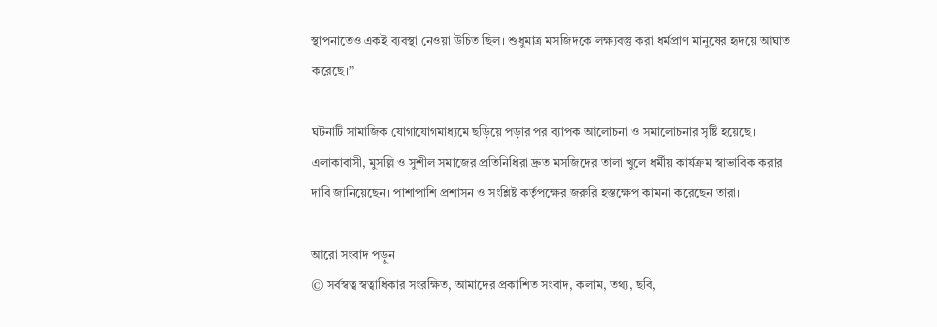স্থাপনাতেও একই ব্যবস্থা নেওয়া উচিত ছিল। শুধুমাত্র মসজিদকে লক্ষ্যবস্তু করা ধর্মপ্রাণ মানুষের হৃদয়ে আঘাত করেছে।”

ঘটনাটি সামাজিক যোগাযোগমাধ্যমে ছড়িয়ে পড়ার পর ব্যাপক আলোচনা ও সমালোচনার সৃষ্টি হয়েছে। এলাকাবাসী, মুসল্লি ও সুশীল সমাজের প্রতিনিধিরা দ্রুত মসজিদের তালা খুলে ধর্মীয় কার্যক্রম স্বাভাবিক করার দাবি জানিয়েছেন। পাশাপাশি প্রশাসন ও সংশ্লিষ্ট কর্তৃপক্ষের জরুরি হস্তক্ষেপ কামনা করেছেন তারা।

আরো সংবাদ পড়ুন
© সর্বস্বত্ব স্বত্বাধিকার সংরক্ষিত, আমাদের প্রকাশিত সংবাদ, কলাম, তথ্য, ছবি,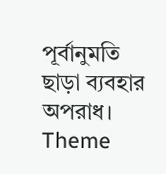পূর্বানুমতি ছাড়া ব্যবহার অপরাধ।
Theme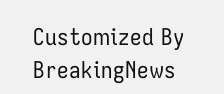Customized By BreakingNews